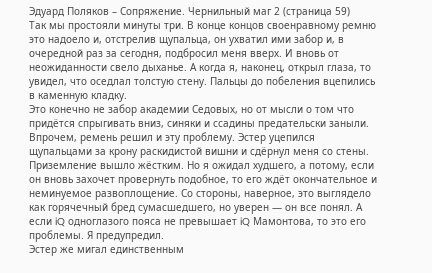Эдуард Поляков – Сопряжение. Чернильный маг 2 (страница 59)
Так мы простояли минуты три. В конце концов своенравному ремню это надоело и, отстрелив щупальца, он ухватил ими забор и, в очередной раз за сегодня, подбросил меня вверх. И вновь от неожиданности свело дыханье. А когда я, наконец, открыл глаза, то увидел, что оседлал толстую стену. Пальцы до побеления вцепились в каменную кладку.
Это конечно не забор академии Седовых, но от мысли о том что придётся спрыгивать вниз, синяки и ссадины предательски заныли. Впрочем, ремень решил и эту проблему. Эстер уцепился щупальцами за крону раскидистой вишни и сдёрнул меня со стены.
Приземление вышло жёстким. Но я ожидал худшего, а потому, если он вновь захочет провернуть подобное, то его ждёт окончательное и неминуемое развоплощение. Со стороны, наверное, это выглядело как горячечный бред сумасшедшего, но уверен — он все понял. А если iQ одноглазого пояса не превышает iQ Мамонтова, то это его проблемы. Я предупредил.
Эстер же мигал единственным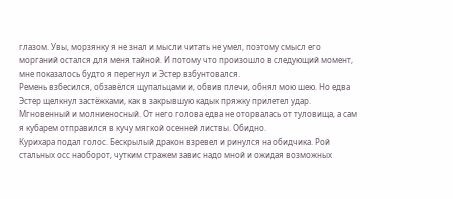глазом. Увы, морзянку я не знал и мысли читать не умел, поэтому смысл его морганий остался для меня тайной. И потому что произошло в следующий момент, мне показалось будто я перегнул и Эстер взбунтовался.
Ремень взбесился, обзавёлся щупальцами и, обвив плечи, обнял мою шею. Но едва Эстер щелкнул застёжками, как в закрывшую кадык пряжку прилетел удар. Мгновенный и молниеносный. От него голова едва не оторвалась от туловища, а сам я кубарем отправился в кучу мягкой осенней листвы. Обидно.
Курихара подал голос. Бескрылый дракон взревел и ринулся на обидчика. Рой стальных осс наоборот, чутким стражем завис надо мной и ожидая возможных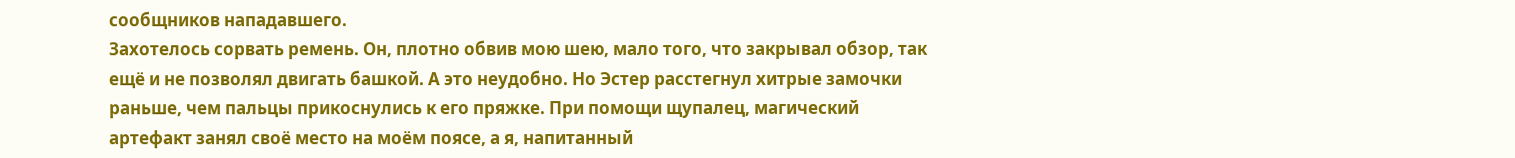сообщников нападавшего.
Захотелось сорвать ремень. Он, плотно обвив мою шею, мало того, что закрывал обзор, так ещё и не позволял двигать башкой. А это неудобно. Но Эстер расстегнул хитрые замочки раньше, чем пальцы прикоснулись к его пряжке. При помощи щупалец, магический артефакт занял своё место на моём поясе, а я, напитанный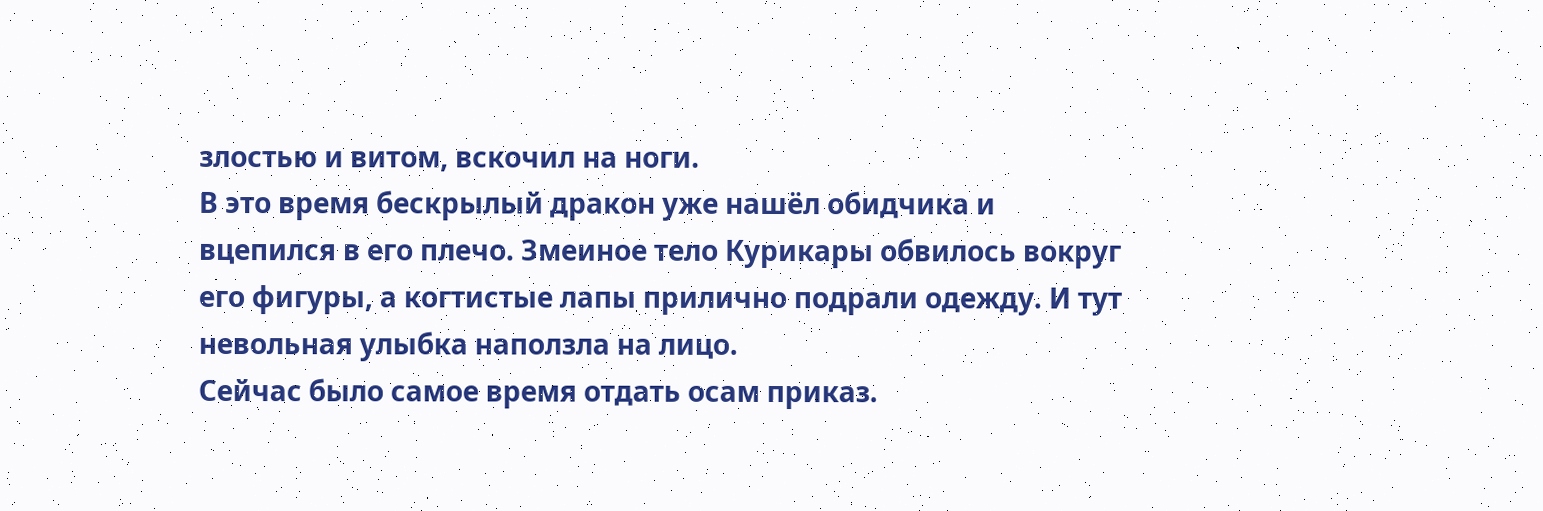злостью и витом, вскочил на ноги.
В это время бескрылый дракон уже нашёл обидчика и вцепился в его плечо. Змеиное тело Курикары обвилось вокруг его фигуры, а когтистые лапы прилично подрали одежду. И тут невольная улыбка наползла на лицо.
Сейчас было самое время отдать осам приказ.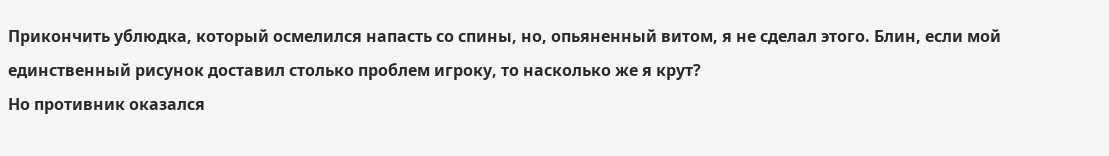Прикончить ублюдка, который осмелился напасть со спины, но, опьяненный витом, я не сделал этого. Блин, если мой единственный рисунок доставил столько проблем игроку, то насколько же я крут?
Но противник оказался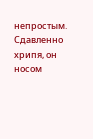непростым. Сдавленно хрипя, он носом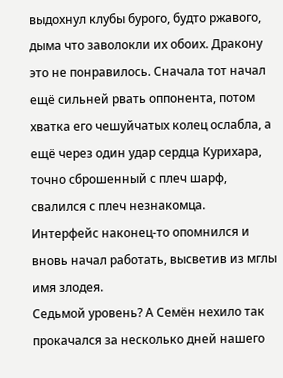выдохнул клубы бурого, будто ржавого, дыма что заволокли их обоих. Дракону это не понравилось. Сначала тот начал ещё сильней рвать оппонента, потом хватка его чешуйчатых колец ослабла, а ещё через один удар сердца Курихара, точно сброшенный с плеч шарф, свалился с плеч незнакомца.
Интерфейс наконец-то опомнился и вновь начал работать, высветив из мглы имя злодея.
Седьмой уровень? А Семён нехило так прокачался за несколько дней нашего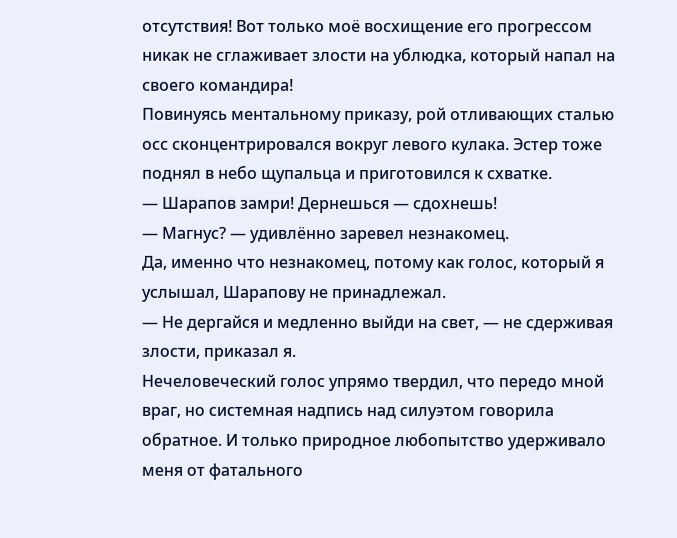отсутствия! Вот только моё восхищение его прогрессом никак не сглаживает злости на ублюдка, который напал на своего командира!
Повинуясь ментальному приказу, рой отливающих сталью осс сконцентрировался вокруг левого кулака. Эстер тоже поднял в небо щупальца и приготовился к схватке.
— Шарапов замри! Дернешься — сдохнешь!
— Магнус? — удивлённо заревел незнакомец.
Да, именно что незнакомец, потому как голос, который я услышал, Шарапову не принадлежал.
— Не дергайся и медленно выйди на свет, — не сдерживая злости, приказал я.
Нечеловеческий голос упрямо твердил, что передо мной враг, но системная надпись над силуэтом говорила обратное. И только природное любопытство удерживало меня от фатального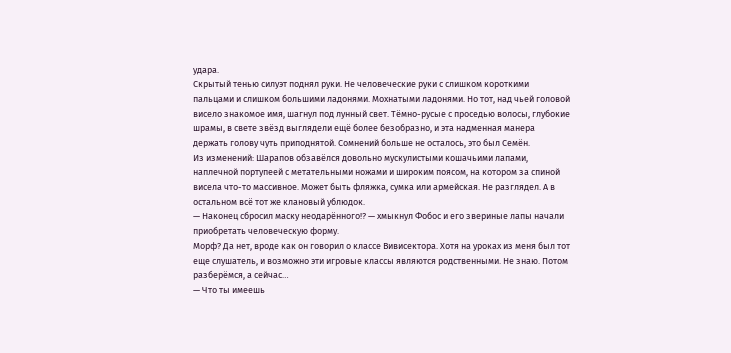удара.
Скрытый тенью силуэт поднял руки. Не человеческие руки с слишком короткими пальцами и слишком большими ладонями. Мохнатыми ладонями. Но тот, над чьей головой висело знакомое имя, шагнул под лунный свет. Тёмно-русые с проседью волосы, глубокие шрамы, в свете звёзд выглядели ещё более безобразно, и эта надменная манера держать голову чуть приподнятой. Сомнений больше не осталось, это был Семён.
Из изменений: Шарапов обзавёлся довольно мускулистыми кошачьими лапами, наплечной портупеей с метательными ножами и широким поясом, на котором за спиной висела что-то массивное. Может быть фляжка, сумка или армейская. Не разглядел. А в остальном всё тот же клановый ублюдок.
— Наконец сбросил маску неодарённого!? — хмыкнул Фобос и его звериные лапы начали приобретать человеческую форму.
Морф? Да нет, вроде как он говорил о классе Вивисектора. Хотя на уроках из меня был тот еще слушатель, и возможно эти игровые классы являются родственными. Не знаю. Потом разберёмся, а сейчас…
— Что ты имеешь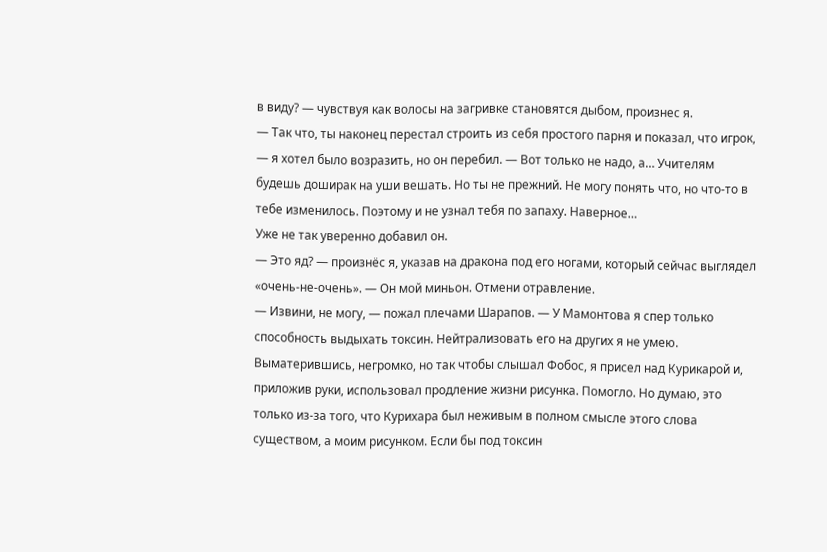в виду? — чувствуя как волосы на загривке становятся дыбом, произнес я.
— Так что, ты наконец перестал строить из себя простого парня и показал, что игрок, — я хотел было возразить, но он перебил. — Вот только не надо, а… Учителям будешь доширак на уши вешать. Но ты не прежний. Не могу понять что, но что-то в тебе изменилось. Поэтому и не узнал тебя по запаху. Наверное…
Уже не так уверенно добавил он.
— Это яд? — произнёс я, указав на дракона под его ногами, который сейчас выглядел «очень-не-очень». — Он мой миньон. Отмени отравление.
— Извини, не могу, — пожал плечами Шарапов. — У Мамонтова я спер только способность выдыхать токсин. Нейтрализовать его на других я не умею.
Выматерившись, негромко, но так чтобы слышал Фобос, я присел над Курикарой и, приложив руки, использовал продление жизни рисунка. Помогло. Но думаю, это только из-за того, что Курихара был неживым в полном смысле этого слова существом, а моим рисунком. Если бы под токсин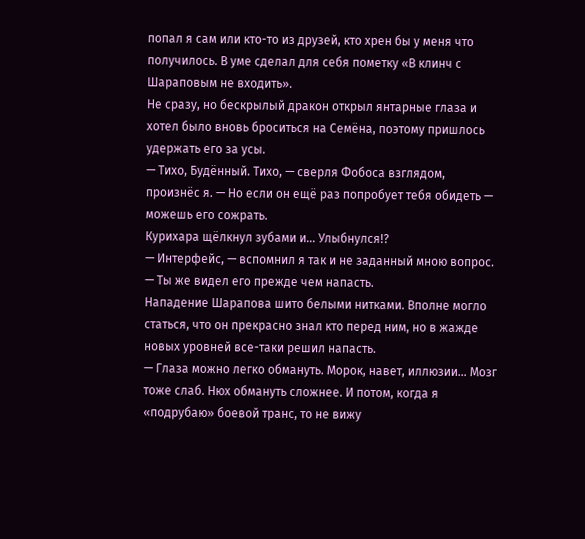попал я сам или кто-то из друзей, кто хрен бы у меня что получилось. В уме сделал для себя пометку «В клинч с Шараповым не входить».
Не сразу, но бескрылый дракон открыл янтарные глаза и хотел было вновь броситься на Семёна, поэтому пришлось удержать его за усы.
— Тихо, Будённый. Тихо, — сверля Фобоса взглядом, произнёс я. — Но если он ещё раз попробует тебя обидеть — можешь его сожрать.
Курихара щёлкнул зубами и… Улыбнулся!?
— Интерфейс, — вспомнил я так и не заданный мною вопрос. — Ты же видел его прежде чем напасть.
Нападение Шарапова шито белыми нитками. Вполне могло статься, что он прекрасно знал кто перед ним, но в жажде новых уровней все-таки решил напасть.
— Глаза можно легко обмануть. Морок, навет, иллюзии… Мозг тоже слаб. Нюх обмануть сложнее. И потом, когда я «подрубаю» боевой транс, то не вижу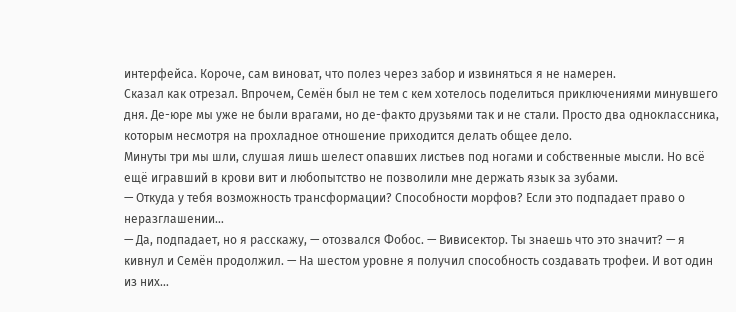интерфейса. Короче, сам виноват, что полез через забор и извиняться я не намерен.
Сказал как отрезал. Впрочем, Семён был не тем с кем хотелось поделиться приключениями минувшего дня. Де-юре мы уже не были врагами, но де-факто друзьями так и не стали. Просто два одноклассника, которым несмотря на прохладное отношение приходится делать общее дело.
Минуты три мы шли, слушая лишь шелест опавших листьев под ногами и собственные мысли. Но всё ещё игравший в крови вит и любопытство не позволили мне держать язык за зубами.
— Откуда у тебя возможность трансформации? Способности морфов? Если это подпадает право о неразглашении…
— Да, подпадает, но я расскажу, — отозвался Фобос. — Вивисектор. Ты знаешь что это значит? — я кивнул и Семён продолжил. — На шестом уровне я получил способность создавать трофеи. И вот один из них…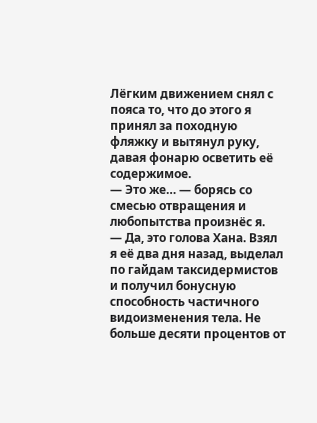Лёгким движением снял с пояса то, что до этого я принял за походную фляжку и вытянул руку, давая фонарю осветить её содержимое.
— Это же… — борясь со смесью отвращения и любопытства произнёс я.
— Да, это голова Хана. Взял я её два дня назад, выделал по гайдам таксидермистов и получил бонусную способность частичного видоизменения тела. Не больше десяти процентов от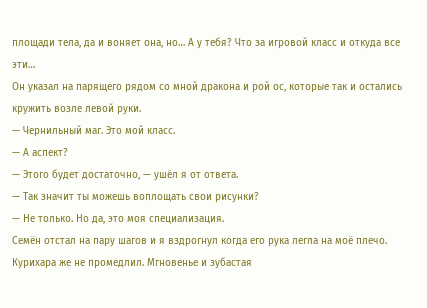площади тела, да и воняет она, но… А у тебя? Что за игровой класс и откуда все эти…
Он указал на парящего рядом со мной дракона и рой ос, которые так и остались кружить возле левой руки.
— Чернильный маг. Это мой класс.
— А аспект?
— Этого будет достаточно, — ушёл я от ответа.
— Так значит ты можешь воплощать свои рисунки?
— Не только. Но да, это моя специализация.
Семён отстал на пару шагов и я вздрогнул когда его рука легла на моё плечо. Курихара же не промедлил. Мгновенье и зубастая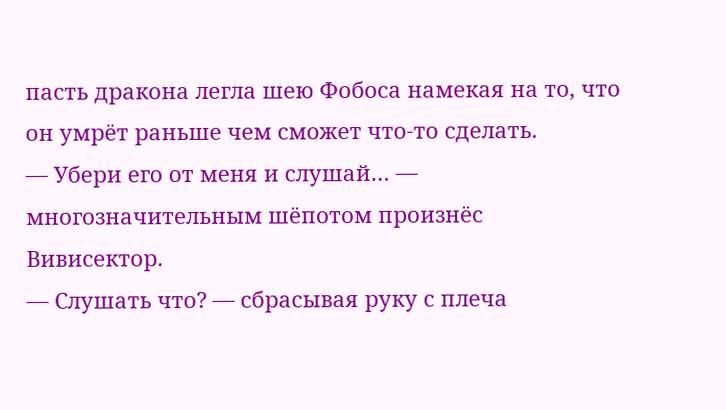пасть дракона легла шею Фобоса намекая на то, что он умрёт раньше чем сможет что-то сделать.
— Убери его от меня и слушай… — многозначительным шёпотом произнёс Вивисектор.
— Слушать что? — сбрасывая руку с плеча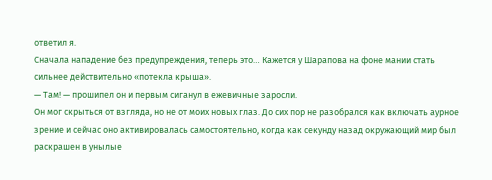ответил я.
Сначала нападение без предупреждения, теперь это… Кажется у Шарапова на фоне мании стать сильнее действительно «потекла крыша».
— Там! — прошипел он и первым сиганул в ежевичные заросли.
Он мог скрыться от взгляда, но не от моих новых глаз. До сих пор не разобрался как включать аурное зрение и сейчас оно активировалась самостоятельно, когда как секунду назад окружающий мир был раскрашен в унылые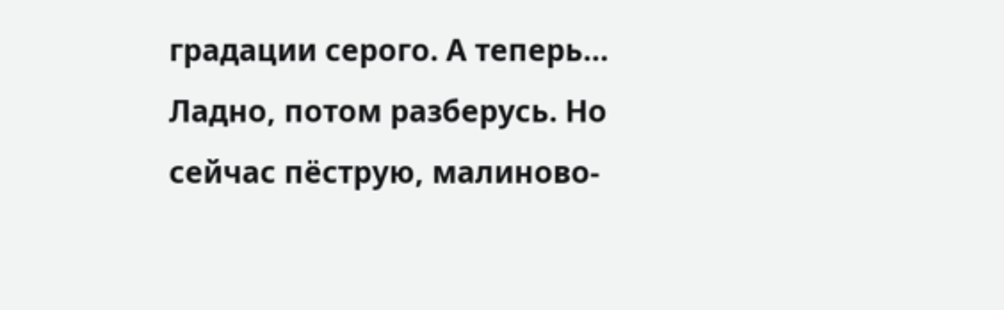градации серого. А теперь… Ладно, потом разберусь. Но сейчас пёструю, малиново-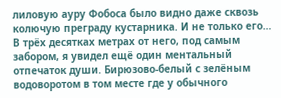лиловую ауру Фобоса было видно даже сквозь колючую преграду кустарника. И не только его…
В трёх десятках метрах от него, под самым забором, я увидел ещё один ментальный отпечаток души. Бирюзово-белый с зелёным водоворотом в том месте где у обычного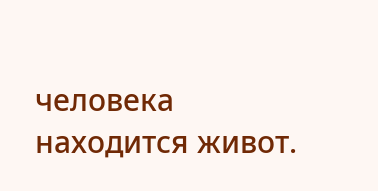человека находится живот.